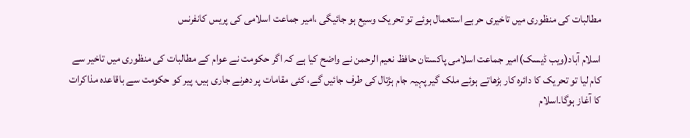مطالبات کی منظوری میں تاخیری حربے استعمال ہوئے تو تحریک وسیع ہو جائیگی ،امیر جماعت اسلامی کی پریس کانفرنس

اسلام آباد(ویب ڈیسک)امیر جماعت اسلامی پاکستان حافظ نعیم الرحمن نے واضح کیا ہے کہ اگر حکومت نے عوام کے مطالبات کی منظوری میں تاخیر سے کام لیا تو تحریک کا دائرہ کار بڑھاتے ہوئے ملک گیر پہیہ جام ہڑتال کی طرف جائیں گے، کئی مقامات پر دھرنے جاری ہیں، پیر کو حکومت سے باقاعدہ مذاکرات کا آغاز ہوگا۔اسلام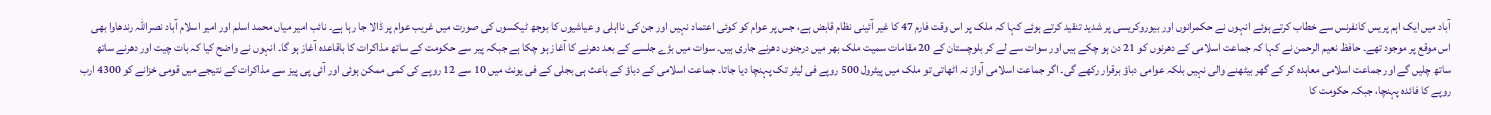آباد میں ایک اہم پریس کانفرنس سے خطاب کرتے ہوئے انہوں نے حکمرانوں اور بیوروکریسی پر شدید تنقید کرتے ہوئے کہا کہ ملک پر اس وقت فارم 47 کا غیر آئینی نظام قابض ہے، جس پر عوام کو کوئی اعتماد نہیں اور جن کی نااہلی و عیاشیوں کا بوجھ ٹیکسوں کی صورت میں غریب عوام پر ڈالا جا رہا ہے۔ نائب امیر میاں محمد اسلم اور امیر اسلام آباد نصراللہ رندھاوا بھی اس موقع پر موجود تھے۔ حافظ نعیم الرحمن نے کہا کہ جماعت اسلامی کے دھرنوں کو 21 دن ہو چکے ہیں اور سوات سے لے کر بلوچستان کے 20 مقامات سمیت ملک بھر میں درجنوں دھرنے جاری ہیں۔ سوات میں بڑے جلسے کے بعد دھرنے کا آغاز ہو چکا ہے جبکہ پیر سے حکومت کے ساتھ مذاکرات کا باقاعدہ آغاز ہو گا۔ انہوں نے واضح کیا کہ بات چیت اور دھرنے ساتھ ساتھ چلیں گے اور جماعت اسلامی معاہدہ کر کے گھر بیٹھنے والی نہیں بلکہ عوامی دباؤ برقرار رکھے گی۔ اگر جماعت اسلامی آواز نہ اٹھاتی تو ملک میں پیٹرول 500 روپے فی لیٹر تک پہنچا دیا جاتا۔ جماعت اسلامی کے دباؤ کے باعث ہی بجلی کے فی یونٹ میں 10 سے 12 روپے کی کمی ممکن ہوئی اور آئی پی پیز سے مذاکرات کے نتیجے میں قومی خزانے کو 4300 ارب روپے کا فائدہ پہنچا، جبکہ حکومت کا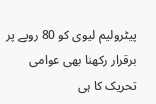پیٹرولیم لیوی کو 80 روپے پر برقرار رکھنا بھی عوامی تحریک کا ہی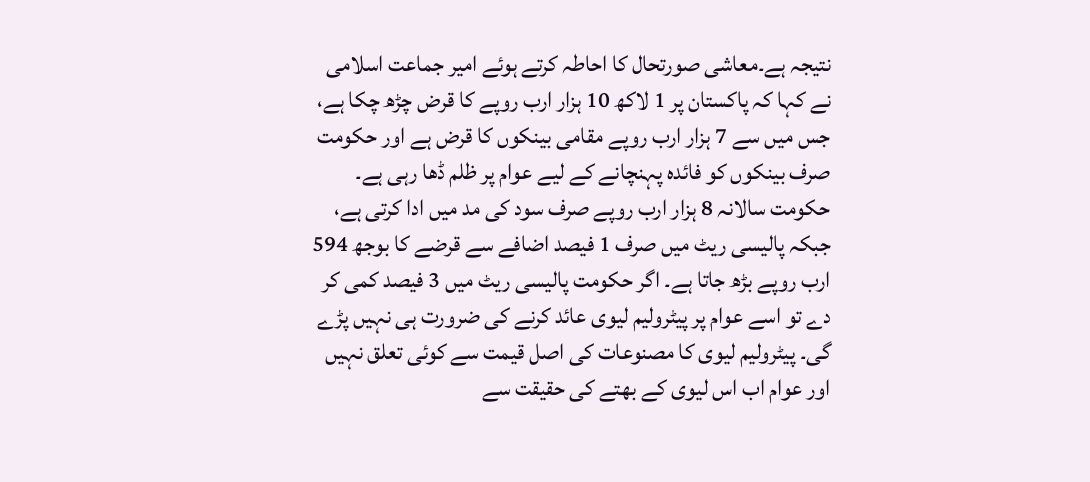نتیجہ ہے۔معاشی صورتحال کا احاطہ کرتے ہوئے امیر جماعت اسلامی نے کہا کہ پاکستان پر 1 لاکھ 10 ہزار ارب روپے کا قرض چڑھ چکا ہے، جس میں سے 7 ہزار ارب روپے مقامی بینکوں کا قرض ہے اور حکومت صرف بینکوں کو فائدہ پہنچانے کے لیے عوام پر ظلم ڈھا رہی ہے۔ حکومت سالانہ 8 ہزار ارب روپے صرف سود کی مد میں ادا کرتی ہے، جبکہ پالیسی ریٹ میں صرف 1 فیصد اضافے سے قرضے کا بوجھ 594 ارب روپے بڑھ جاتا ہے۔ اگر حکومت پالیسی ریٹ میں 3 فیصد کمی کر دے تو اسے عوام پر پیٹرولیم لیوی عائد کرنے کی ضرورت ہی نہیں پڑے گی۔ پیٹرولیم لیوی کا مصنوعات کی اصل قیمت سے کوئی تعلق نہیں اور عوام اب اس لیوی کے بھتے کی حقیقت سے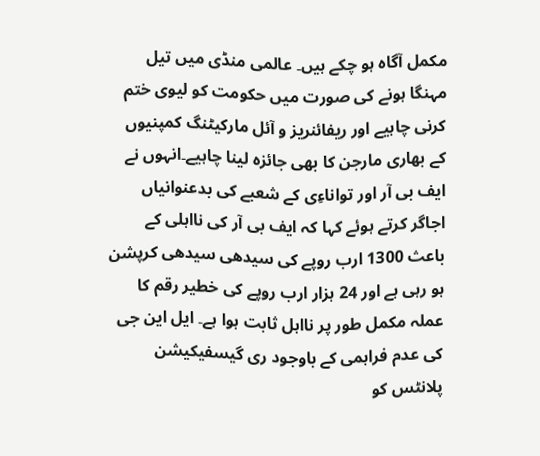مکمل آگاہ ہو چکے ہیں۔ عالمی منڈی میں تیل مہنگا ہونے کی صورت میں حکومت کو لیوی ختم کرنی چاہیے اور ریفائنریز و آئل مارکیٹنگ کمپنیوں کے بھاری مارجن کا بھی جائزہ لینا چاہیے۔انہوں نے ایف بی آر اور تواناءِی کے شعبے کی بدعنوانیاں اجاگر کرتے ہوئے کہا کہ ایف بی آر کی نااہلی کے باعث 1300 ارب روپے کی سیدھی سیدھی کرپشن ہو رہی ہے اور 24 ہزار ارب روپے کی خطیر رقم کا عملہ مکمل طور پر نااہل ثابت ہوا ہے۔ ایل این جی کی عدم فراہمی کے باوجود ری گیسفیکیشن پلانٹس کو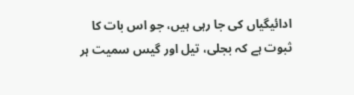ادائیگیاں کی جا رہی ہیں، جو اس بات کا ثبوت ہے کہ بجلی، تیل اور گیس سمیت ہر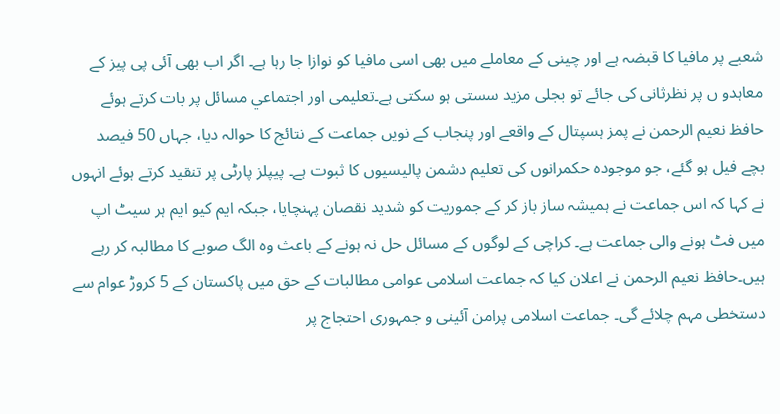شعبے پر مافیا کا قبضہ ہے اور چینی کے معاملے میں بھی اسی مافیا کو نوازا جا رہا ہے۔ اگر اب بھی آئی پی پیز کے معاہدو ں پر نظرثانی کی جائے تو بجلی مزید سستی ہو سکتی ہے۔تعلیمی اور اجتماعي مسائل پر بات کرتے ہوئے حافظ نعیم الرحمن نے پمز ہسپتال کے واقعے اور پنجاب کے نویں جماعت کے نتائج کا حوالہ دیا، جہاں 50 فیصد بچے فیل ہو گئے، جو موجودہ حکمرانوں کی تعلیم دشمن پالیسیوں کا ثبوت ہے۔ پیپلز پارٹی پر تنقید کرتے ہوئے انہوں نے کہا کہ اس جماعت نے ہمیشہ ساز باز کر کے جموریت کو شدید نقصان پہنچایا، جبکہ ایم کیو ایم ہر سیٹ اپ میں فٹ ہونے والی جماعت ہے۔ کراچی کے لوگوں کے مسائل حل نہ ہونے کے باعث وہ الگ صوبے کا مطالبہ کر رہے ہیں۔حافظ نعیم الرحمن نے اعلان کیا کہ جماعت اسلامی عوامی مطالبات کے حق میں پاکستان کے 5 کروڑ عوام سے دستخطی مہم چلائے گی۔ جماعت اسلامی پرامن آئینی و جمہوری احتجاج پر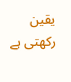یقین رکھتی ہے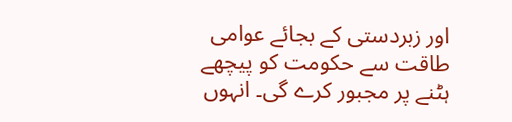اور زبردستی کے بجائے عوامی طاقت سے حکومت کو پیچھے ہٹنے پر مجبور کرے گی۔ انہوں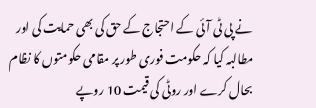نے پی ٹی آئی کے احتجاج کے حق کی بھی حمایت کی اور مطالبہ کیا کہ حکومت فوری طور پر مقامی حکومتوں کا نظام بحال کرے اور روٹی کی قیمت 10 روپے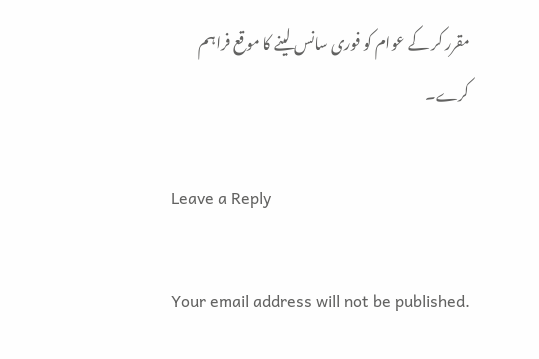مقرر کر کے عوام کو فوری سانس لینے کا موقع فراہم کرے۔

Leave a Reply

Your email address will not be published.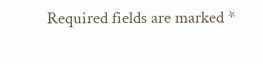Required fields are marked *